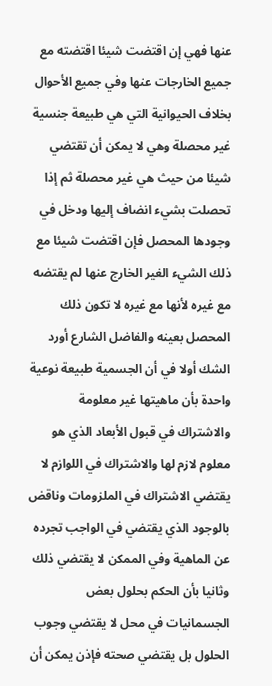عنها فهي إن اقتضت شيئا اقتضته مع جميع الخارجات عنها وفي جميع الأحوال بخلاف الحيوانية التي هي طبيعة جنسية غير محصلة وهي لا يمكن أن تقتضي شيئا من حيث هي غير محصلة ثم إذا تحصلت بشيء انضاف إليها ودخل في وجودها المحصل فإن اقتضت شيئا مع ذلك الشيء الغير الخارج عنها لم يقتضه مع غيره لأنها مع غيره لا تكون ذلك المحصل بعينه والفاضل الشارع أورد الشك أولا في أن الجسمية طبيعة نوعية واحدة بأن ماهيتها غير معلومة والاشتراك في قبول الأبعاد الذي هو معلوم لازم لها والاشتراك في اللوازم لا يقتضي الاشتراك في الملزومات وناقض بالوجود الذي يقتضي في الواجب تجرده عن الماهية وفي الممكن لا يقتضي ذلك وثانيا بأن الحكم بحلول بعض الجسمانيات في محل لا يقتضي وجوب الحلول بل يقتضي صحته فإذن يمكن أن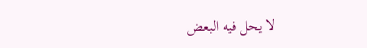لا يحل فيه البعض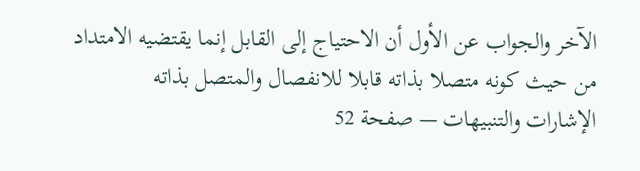الآخر والجواب عن الأول أن الاحتياج إلى القابل إنما يقتضيه الامتداد من حيث كونه متصلا بذاته قابلا للانفصال والمتصل بذاته
الإشارات والتنبيهات — صفحة 52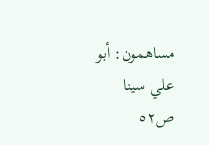مساهمون: أبو علي سينا
ص٥٢